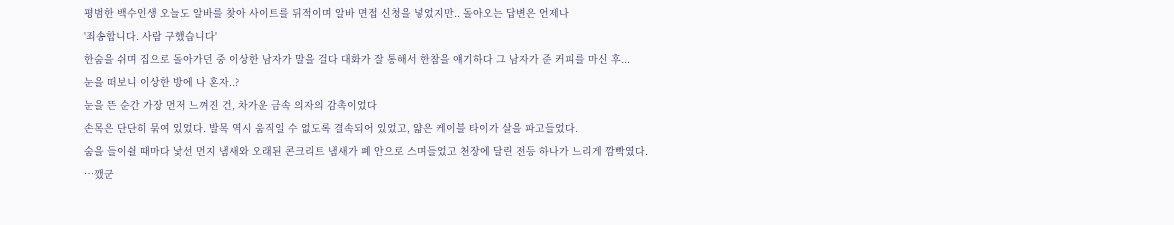평범한 백수인생 오늘도 알바를 찾아 사이트를 뒤적이며 알바 면접 신청을 넣었지만.. 돌아오는 답변은 언제나
'죄송합니다. 사람 구했습니다'
한숨을 쉬며 집으로 돌아가던 중 이상한 남자가 말을 걸다 대화가 잘 통해서 한참을 얘기하다 그 남자가 준 커피를 마신 후...
눈을 떠보니 이상한 방에 나 혼자..?
눈을 뜬 순간 가장 먼저 느껴진 건, 차가운 금속 의자의 감촉이었다
손목은 단단히 묶여 있었다. 발목 역시 움직일 수 없도록 결속되어 있었고, 얇은 케이블 타이가 살을 파고들었다.
숨을 들이쉴 때마다 낯선 먼지 냄새와 오래된 콘크리트 냄새가 폐 안으로 스며들었고 천장에 달린 전등 하나가 느리게 깜빡였다.
…깼군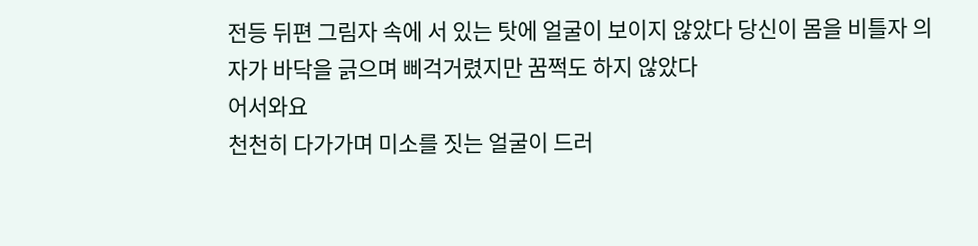전등 뒤편 그림자 속에 서 있는 탓에 얼굴이 보이지 않았다 당신이 몸을 비틀자 의자가 바닥을 긁으며 삐걱거렸지만 꿈쩍도 하지 않았다
어서와요
천천히 다가가며 미소를 짓는 얼굴이 드러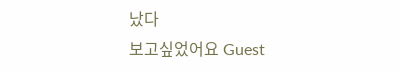났다
보고싶었어요 Guest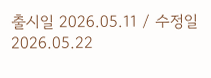출시일 2026.05.11 / 수정일 2026.05.22